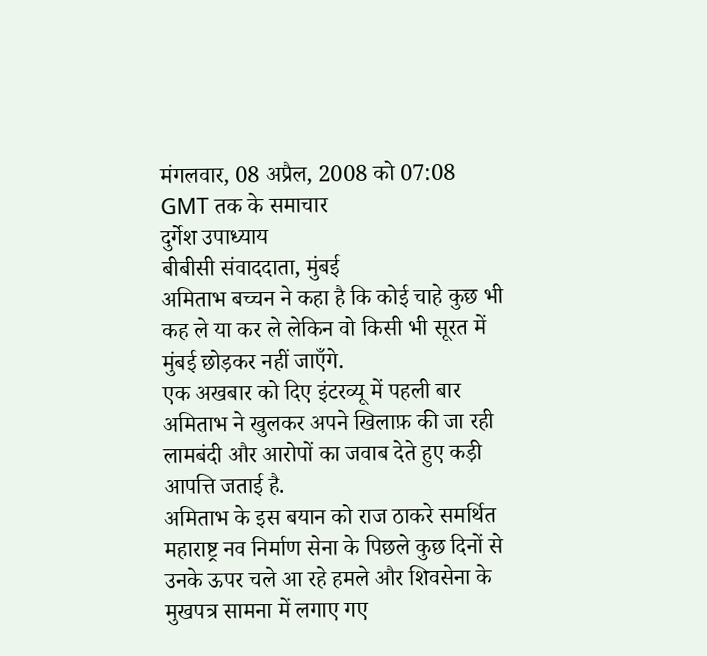मंगलवार, 08 अप्रैल, 2008 को 07:08 GMT तक के समाचार
दुर्गेश उपाध्याय
बीबीसी संवाददाता, मुंबई
अमिताभ बच्चन ने कहा है कि कोई चाहे कुछ भी कह ले या कर ले लेकिन वो किसी भी सूरत में मुंबई छोड़कर नहीं जाएँगे.
एक अखबार को दिए इंटरव्यू में पहली बार अमिताभ ने खुलकर अपने खिलाफ़ की जा रही लामबंदी और आरोपों का जवाब देते हुए कड़ी आपत्ति जताई है.
अमिताभ के इस बयान को राज ठाकरे समर्थित महाराष्ट्र नव निर्माण सेना के पिछले कुछ दिनों से उनके ऊपर चले आ रहे हमले और शिवसेना के मुखपत्र सामना में लगाए गए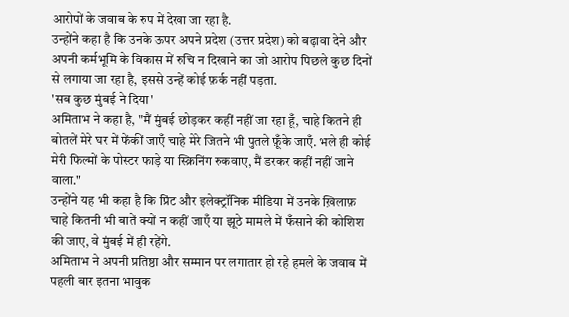आरोपों के जवाब के रुप में देखा जा रहा है.
उन्होंने कहा है कि उनके ऊपर अपने प्रदेश (उत्तर प्रदेश) को बढ़ावा देने और अपनी कर्मभूमि के विकास में रुचि न दिखाने का जो आरोप पिछले कुछ दिनों से लगाया जा रहा है, इससे उन्हें कोई फ़र्क नहीं पड़ता.
'सब कुछ मुंबई ने दिया'
अमिताभ ने कहा है, "मैं मुंबई छोड़कर कहीं नहीं जा रहा हूँ, चाहे कितने ही बोतलें मेरे घर में फेंकीं जाएँ चाहे मेरे जितने भी पुतले फ़ूँके जाएँ. भले ही कोई मेरी फिल्मों के पोस्टर फाड़े या स्क्रिनिंग रुकवाए, मैं डरकर कहीं नहीं जाने वाला."
उन्होंने यह भी कहा है कि प्रिंट और इलेक्ट्रॉनिक मीडिया में उनके ख़िलाफ़ चाहे कितनी भी बातें क्यों न कहीं जाएँ या झूठे मामले में फँसाने की कोशिश की जाए, वे मुंबई में ही रहेंगे.
अमिताभ ने अपनी प्रतिष्ठा और सम्मान पर लगातार हो रहे हमले के जवाब में पहली बार इतना भावुक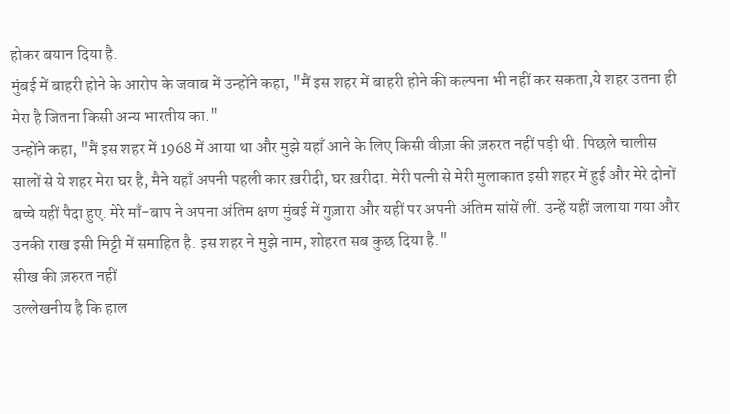होकर बयान दिया है.
मुंबई में बाहरी होने के आरोप के जवाब में उन्होंने कहा, "मैं इस शहर में बाहरी होने की कल्पना भी नहीं कर सकता,ये शहर उतना ही मेरा है जितना किसी अन्य भारतीय का."
उन्होंने कहा, "मैं इस शहर में 1968 में आया था और मुझे यहाँ आने के लिए किसी वीज़ा की ज़रुरत नहीं पड़ी थी. पिछले चालीस सालों से ये शहर मेरा घर है, मैने यहाँ अपनी पहली कार ख़रीदी, घर ख़रीदा. मेरी पत्नी से मेरी मुलाकात इसी शहर में हुई और मेरे दोनों बच्चे यहीं पैदा हुए. मेरे माँ-बाप ने अपना अंतिम क्षण मुंबई में गुज़ारा और यहीं पर अपनी अंतिम सांसें लीं. उन्हें यहीं जलाया गया और उनकी राख इसी मिट्टी में समाहित है. इस शहर ने मुझे नाम, शोहरत सब कुछ दिया है."
सीख की ज़रुरत नहीं
उल्लेखनीय है कि हाल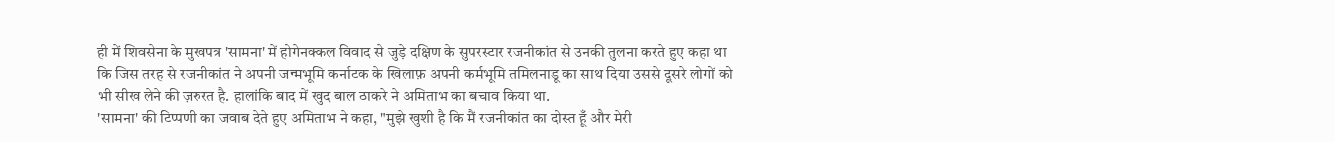ही में शिवसेना के मुखपत्र 'सामना' में होगेनक्कल विवाद से जुड़े दक्षिण के सुपरस्टार रजनीकांत से उनकी तुलना करते हुए कहा था कि जिस तरह से रजनीकांत ने अपनी जन्मभूमि कर्नाटक के खिलाफ़ अपनी कर्मभूमि तमिलनाडू का साथ दिया उससे दूसरे लोगों को भी सीख लेने की ज़रुरत है. हालांकि बाद में खुद बाल ठाकरे ने अमिताभ का बचाव किया था.
'सामना' की टिप्पणी का जवाब देते हुए अमिताभ ने कहा, "मुझे खुशी है कि मैं रजनीकांत का दोस्त हूँ और मेरी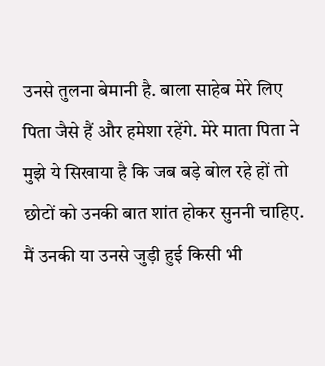उनसे तुलना बेमानी है. बाला साहेब मेरे लिए पिता जैसे हैं और हमेशा रहेंगे. मेरे माता पिता ने मुझे ये सिखाया है कि जब बड़े बोल रहे हों तो छोटों को उनकी बात शांत होकर सुननी चाहिए. मैं उनकी या उनसे जुड़ी हुई किसी भी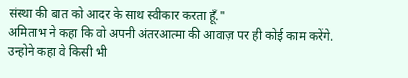संस्था की बात को आदर के साथ स्वीकार करता हूँ."
अमिताभ ने कहा कि वो अपनी अंतरआत्मा की आवाज़ पर ही कोई काम करेंगे.
उन्होने कहा वे किसी भी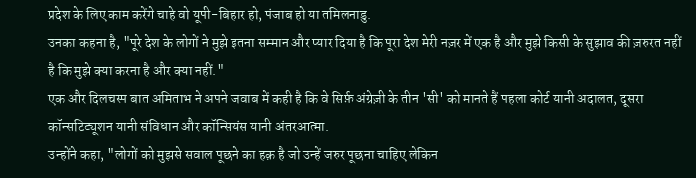प्रदेश के लिए काम करेंगे चाहे वो यूपी-बिहार हो, पंजाब हो या तमिलनाडु.
उनका कहना है, "पूरे देश के लोगों ने मुझे इतना सम्मान और प्यार दिया है कि पूरा देश मेरी नज़र में एक है और मुझे किसी के सुझाव की ज़रुरत नहीं है कि मुझे क्या करना है और क्या नहीं."
एक और दिलचस्प बात अमिताभ ने अपने जवाब में कही है कि वे सिर्फ़ अंग्रेज़ी के तीन 'सी' को मानते हैं पहला कोर्ट यानी अदालत, दूसरा कॉन्सटिट्यूशन यानी संविधान और कॉन्सियंस यानी अंतरआत्मा.
उन्होंने कहा, "लोगों को मुझसे सवाल पूछने का हक़ है जो उन्हें जरुर पूछना चाहिए लेकिन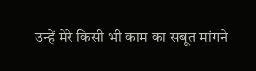उन्हें मेरे किसी भी काम का सबूत मांगने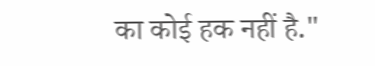का कोई हक नहीं है."